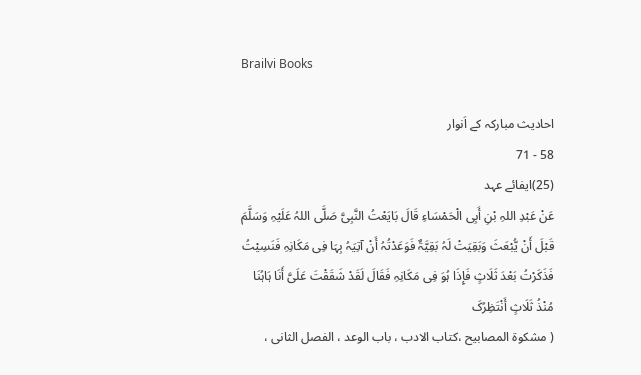Brailvi Books

احادیث مبارکہ کے اَنوار
58 - 71
(25)ایفائے عہد
عَنْ عَبْدِ اللہِ بْنِ أَبِی الْحَمْسَاءِ قَالَ بَایَعْتُ النَّبِیَّ صَلَّی اللہُ عَلَیْہِ وَسَلَّمَ قَبْلَ أَنْ یُّبْعَثَ وَبَقِیَتْ لَہُ بَقِیَّۃٌ فَوَعَدْتُہُ أَنْ آتِیَہُ بِہَا فِی مَکَانِہِ فَنَسِیْتُ فَذَکَرْتُ بَعْدَ ثَلَاثٍ فَإِذَا ہُوَ فِی مَکَانِہِ فَقَالَ لَقَدْ شَقَقْتَ عَلَیَّ أَنَا ہَاہُنَا مُنْذُ ثَلَاثٍ أَنْتَظِرُکَ
( مشکوۃ المصابیح ،کتاب الادب ، باب الوعد ، الفصل الثانی ،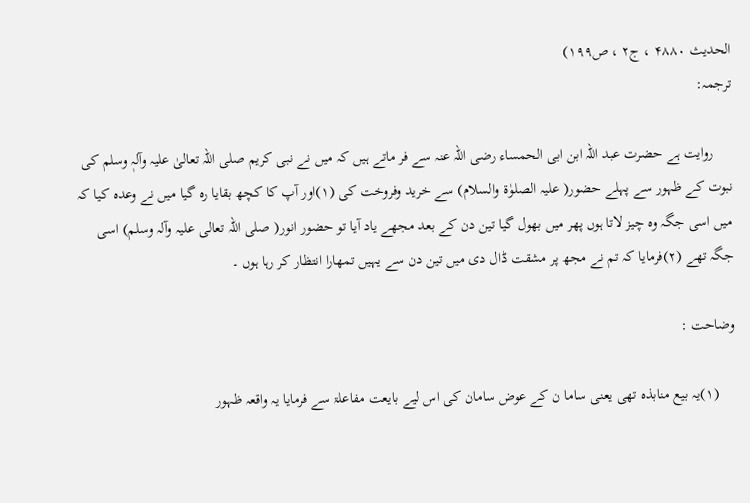الحدیث ۴۸۸۰ ، ج۲ ، ص۱۹۹)
ترجمہ:

     روایت ہے حضرت عبد اللہ ابن ابی الحمساء رضی اللہ عنہ سے فر ماتے ہیں کہ میں نے نبی کریم صلی اللہ تعالیٰ عليہ وآلہٖ وسلم کی نبوت کے ظہور سے پہلے حضور( علیہ الصلوٰۃ والسلام) سے خرید وفروخت کی (۱)اور آپ کا کچھ بقایا رہ گیا میں نے وعدہ کیا کہ میں اسی جگہ وہ چیز لاتا ہوں پھر میں بھول گیا تین دن کے بعد مجھے یاد آیا تو حضور انور( صلی اللہ تعالی علیہ وآلہ وسلم) اسی جگہ تھے (۲)فرمایا کہ تم نے مجھ پر مشقت ڈال دی میں تین دن سے یہیں تمھارا انتظار کر رہا ہوں ۔

وضاحت :

    (۱)یہ بیع منابذہ تھی یعنی ساما ن کے عوض سامان کی اس لیے بایعت مفاعلۃ سے فرمایا یہ واقعہ ظہور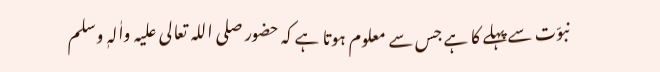نبوّت سے پہلے کا ہے جس سے معلوم ہوتا ہے کہ حضور صلی اللہ تعالی علیہ واٰلہٖ وسلم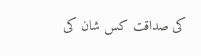کی صداقت کس شان کی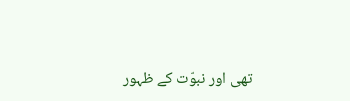تھی اور نبوّت کے ظہور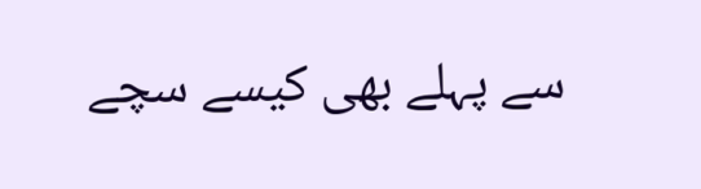سے پہلے بھی کیسے سچے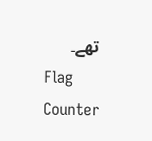تھے۔
Flag Counter